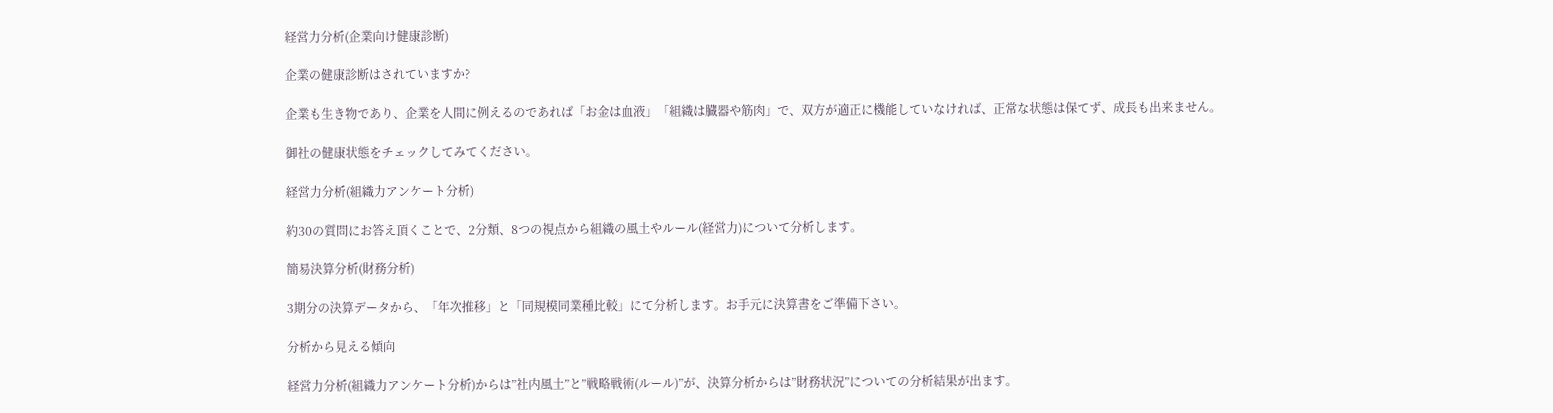経営力分析(企業向け健康診断)

企業の健康診断はされていますか?

企業も生き物であり、企業を人間に例えるのであれば「お金は血液」「組織は臓器や筋肉」で、双方が適正に機能していなければ、正常な状態は保てず、成長も出来ません。

御社の健康状態をチェックしてみてください。

経営力分析(組織力アンケート分析)

約30の質問にお答え頂くことで、2分類、8つの視点から組織の風土やルール(経営力)について分析します。

簡易決算分析(財務分析)

3期分の決算データから、「年次推移」と「同規模同業種比較」にて分析します。お手元に決算書をご準備下さい。

分析から見える傾向

経営力分析(組織力アンケート分析)からは”社内風土”と”戦略戦術(ルール)”が、決算分析からは”財務状況”についての分析結果が出ます。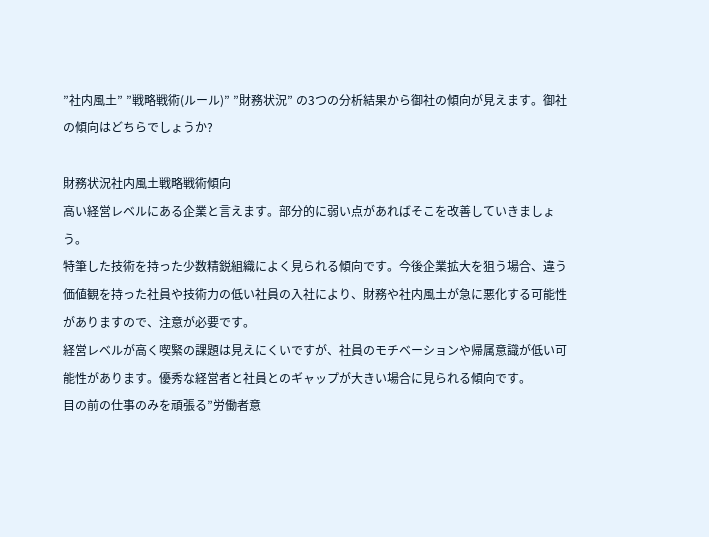”社内風土” ”戦略戦術(ルール)” ”財務状況” の3つの分析結果から御社の傾向が見えます。御社の傾向はどちらでしょうか?

財務状況社内風土戦略戦術傾向
高い経営レベルにある企業と言えます。部分的に弱い点があればそこを改善していきましょう。
特筆した技術を持った少数精鋭組織によく見られる傾向です。今後企業拡大を狙う場合、違う価値観を持った社員や技術力の低い社員の入社により、財務や社内風土が急に悪化する可能性がありますので、注意が必要です。
経営レベルが高く喫緊の課題は見えにくいですが、社員のモチベーションや帰属意識が低い可能性があります。優秀な経営者と社員とのギャップが大きい場合に見られる傾向です。
目の前の仕事のみを頑張る”労働者意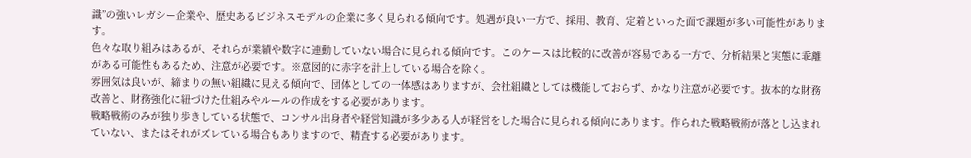識”の強いレガシー企業や、歴史あるビジネスモデルの企業に多く見られる傾向です。処遇が良い一方で、採用、教育、定着といった面で課題が多い可能性があります。
色々な取り組みはあるが、それらが業績や数字に連動していない場合に見られる傾向です。このケースは比較的に改善が容易である一方で、分析結果と実態に乖離がある可能性もあるため、注意が必要です。※意図的に赤字を計上している場合を除く。
雰囲気は良いが、締まりの無い組織に見える傾向で、団体としての一体感はありますが、会社組織としては機能しておらず、かなり注意が必要です。抜本的な財務改善と、財務強化に紐づけた仕組みやルールの作成をする必要があります。
戦略戦術のみが独り歩きしている状態で、コンサル出身者や経営知識が多少ある人が経営をした場合に見られる傾向にあります。作られた戦略戦術が落とし込まれていない、またはそれがズレている場合もありますので、精査する必要があります。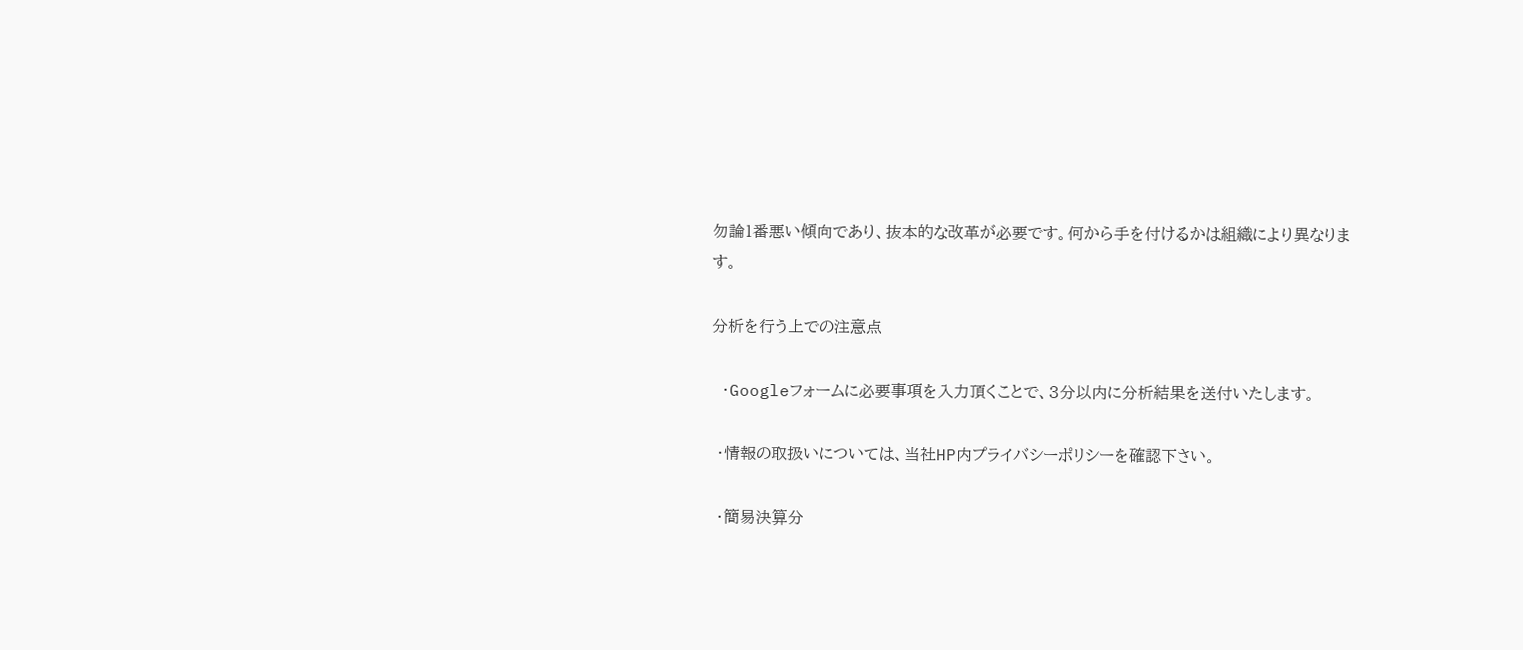勿論1番悪い傾向であり、抜本的な改革が必要です。何から手を付けるかは組織により異なります。

分析を行う上での注意点

 ・Googleフォームに必要事項を入力頂くことで、3分以内に分析結果を送付いたします。

 ・情報の取扱いについては、当社HP内プライバシーポリシーを確認下さい。

 ・簡易決算分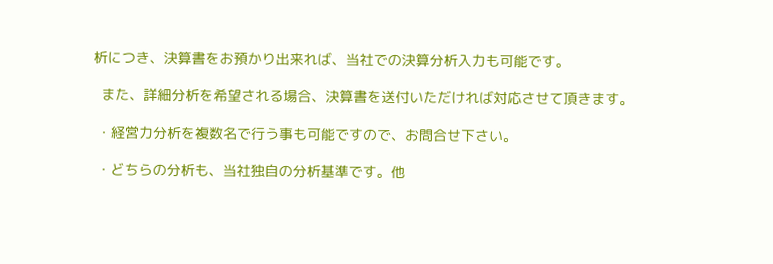析につき、決算書をお預かり出来れば、当社での決算分析入力も可能です。

  また、詳細分析を希望される場合、決算書を送付いただければ対応させて頂きます。

 ・経営力分析を複数名で行う事も可能ですので、お問合せ下さい。

 ・どちらの分析も、当社独自の分析基準です。他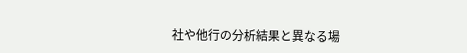社や他行の分析結果と異なる場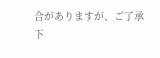合がありますが、ご了承下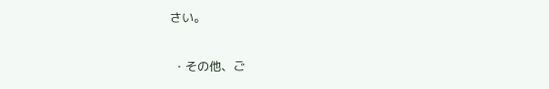さい。

 ・その他、ご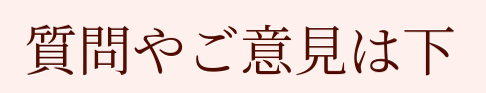質問やご意見は下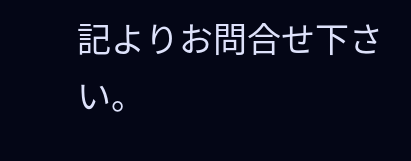記よりお問合せ下さい。